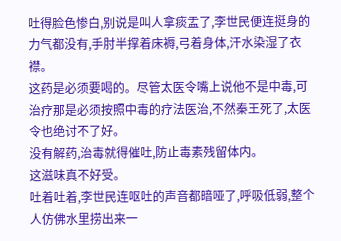吐得脸色惨白,别说是叫人拿痰盂了,李世民便连挺身的力气都没有,手肘半撑着床褥,弓着身体,汗水染湿了衣襟。
这药是必须要喝的。尽管太医令嘴上说他不是中毒,可治疗那是必须按照中毒的疗法医治,不然秦王死了,太医令也绝讨不了好。
没有解药,治毒就得催吐,防止毒素残留体内。
这滋味真不好受。
吐着吐着,李世民连呕吐的声音都暗哑了,呼吸低弱,整个人仿佛水里捞出来一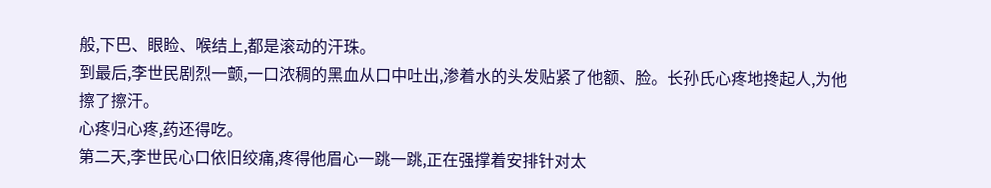般,下巴、眼睑、喉结上,都是滚动的汗珠。
到最后,李世民剧烈一颤,一口浓稠的黑血从口中吐出,渗着水的头发贴紧了他额、脸。长孙氏心疼地搀起人,为他擦了擦汗。
心疼归心疼,药还得吃。
第二天,李世民心口依旧绞痛,疼得他眉心一跳一跳,正在强撑着安排针对太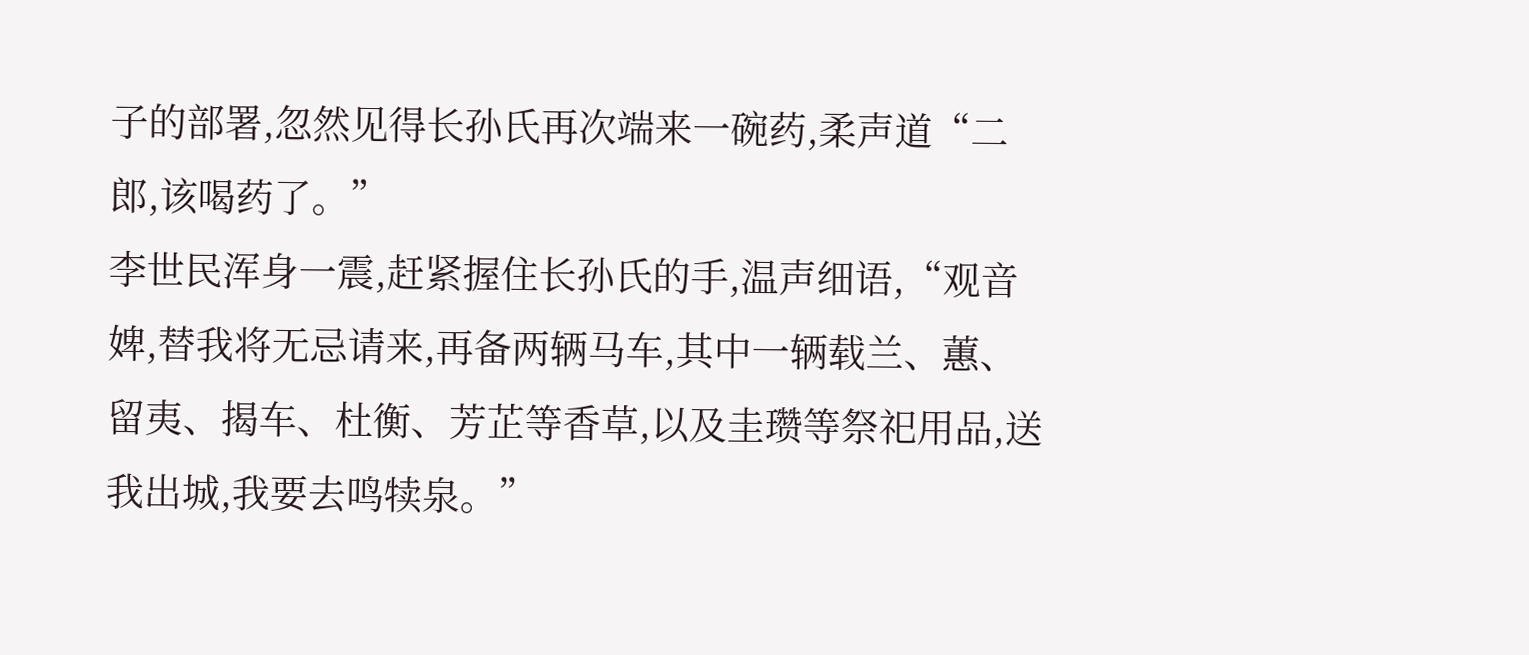子的部署,忽然见得长孙氏再次端来一碗药,柔声道“二郎,该喝药了。”
李世民浑身一震,赶紧握住长孙氏的手,温声细语,“观音婢,替我将无忌请来,再备两辆马车,其中一辆载兰、蕙、留夷、揭车、杜衡、芳芷等香草,以及圭瓒等祭祀用品,送我出城,我要去鸣犊泉。”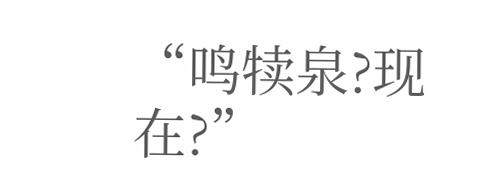“鸣犊泉?现在?”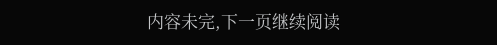内容未完,下一页继续阅读